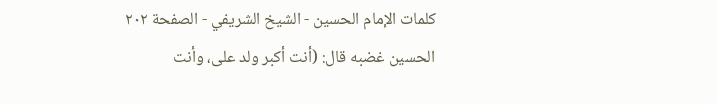كلمات الإمام الحسين - الشيخ الشريفي - الصفحة ٢٠٢
الحسين غضبه قال: (أنت أكبر ولد على، وأنت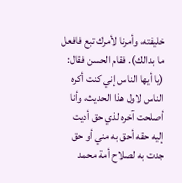خليفته، وأمرنا لأمرك تبع فافعل ما بدالك). فقام الحسن فقال: (يا أيها الناس إني كنت أكره الناس لاول هذا الحديث، وأنا أصلحت آخره لذي حق أديت إليه حقه أحق به مني أو حق جدت به لصلاح أمة محمد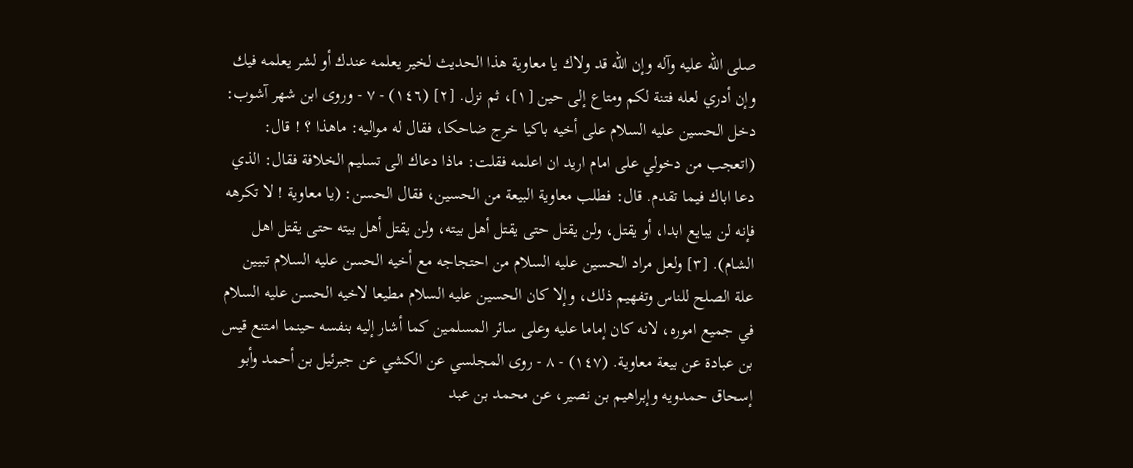صلى الله عليه وآله وإن الله قد ولاك يا معاوية هذا الحديث لخير يعلمه عندك أو لشر يعلمه فيك وإن أدري لعله فتنة لكم ومتاع إلى حين [١]، ثم نزل. [٢] (١٤٦) - ٧ - وروى ابن شهر آشوب: دخل الحسين عليه السلام على أخيه باكيا خرج ضاحكا، فقال له مواليه: ماهذا ؟ ! قال: (اتعجب من دخولي على امام اريد ان اعلمه فقلت: ماذا دعاك الى تسليم الخلافة فقال: الذي دعا اباك فيما تقدم. قال: فطلب معاوية البيعة من الحسين، فقال الحسن: (يا معاوية ! لا تكرهه فإنه لن يبايع ابدا، أو يقتل، ولن يقتل حتى يقتل أهل بيته، ولن يقتل أهل بيته حتى يقتل اهل الشام). [٣] ولعل مراد الحسين عليه السلام من احتجاجه مع أخيه الحسن عليه السلام تبيين علة الصلح للناس وتفهيم ذلك، وإلا كان الحسين عليه السلام مطيعا لاخيه الحسن عليه السلام في جميع اموره، لانه كان إماما عليه وعلى سائر المسلمين كما أشار إليه بنفسه حينما امتنع قيس بن عبادة عن بيعة معاوية. (١٤٧) - ٨ - روى المجلسي عن الكشي عن جبرئيل بن أحمد وأبو إسحاق حمدويه وإبراهيم بن نصير، عن محمد بن عبد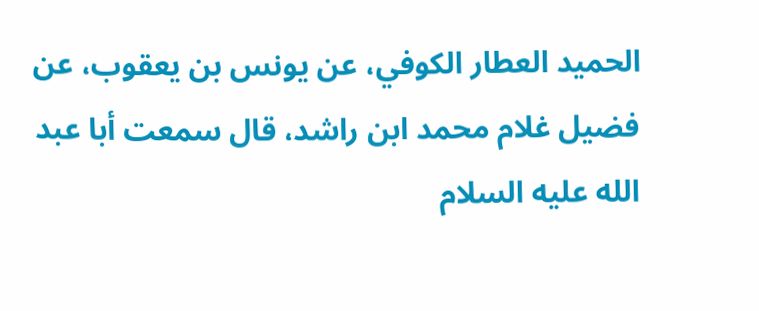الحميد العطار الكوفي، عن يونس بن يعقوب، عن فضيل غلام محمد ابن راشد، قال سمعت أبا عبد الله عليه السلام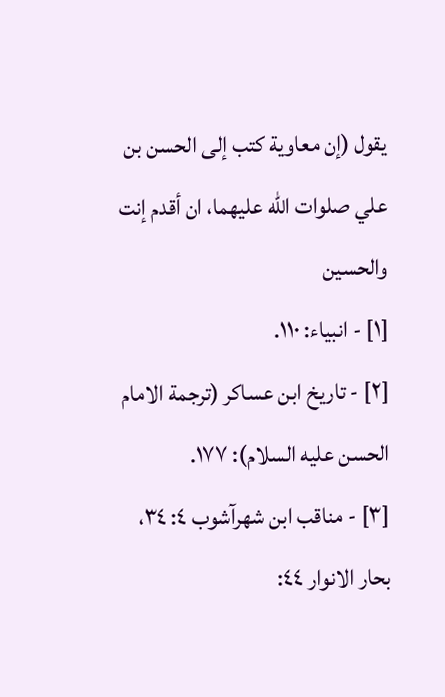يقول (إن معاوية كتب إلى الحسن بن علي صلوات الله عليهما، ان أقدم إنت والحسين
[١] - انبياء: ١١٠.
[٢] - تاريخ ابن عساكر (ترجمة الامام الحسن عليه السلام): ١٧٧.
[٣] - مناقب ابن شهرآشوب ٤: ٣٤، بحار الانوار ٤٤: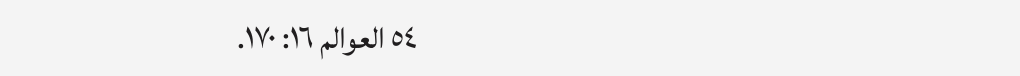٥٤ العوالم ١٦: ١٧٠.